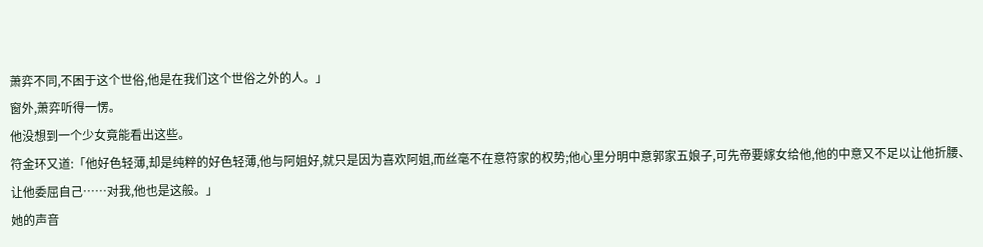萧弈不同,不困于这个世俗,他是在我们这个世俗之外的人。」
窗外,萧弈听得一愣。
他没想到一个少女竟能看出这些。
符金环又道:「他好色轻薄,却是纯粹的好色轻薄,他与阿姐好,就只是因为喜欢阿姐,而丝毫不在意符家的权势;他心里分明中意郭家五娘子,可先帝要嫁女给他,他的中意又不足以让他折腰、让他委屈自己……对我,他也是这般。」
她的声音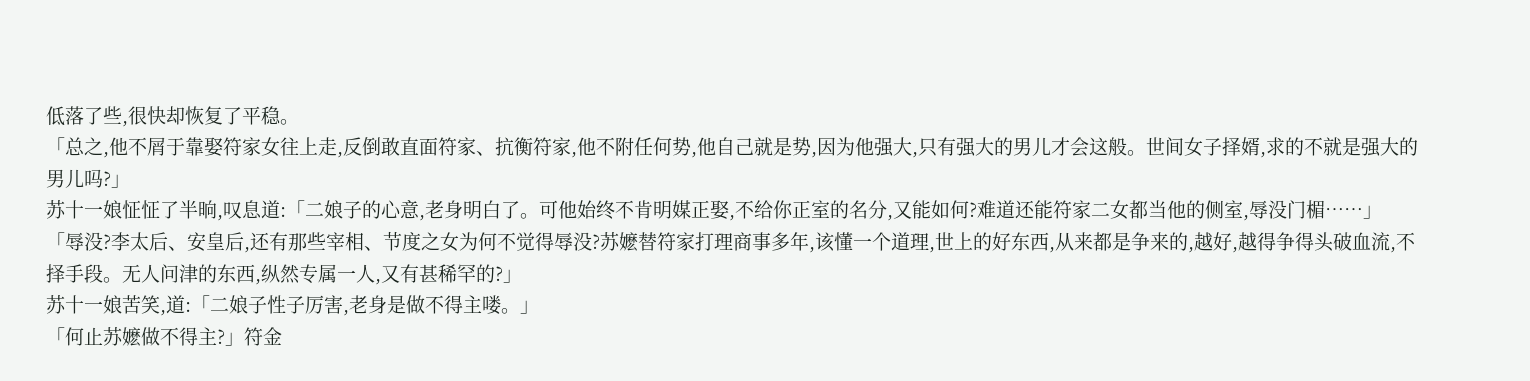低落了些,很快却恢复了平稳。
「总之,他不屑于靠娶符家女往上走,反倒敢直面符家、抗衡符家,他不附任何势,他自己就是势,因为他强大,只有强大的男儿才会这般。世间女子择婿,求的不就是强大的男儿吗?」
苏十一娘怔怔了半晌,叹息道:「二娘子的心意,老身明白了。可他始终不肯明媒正娶,不给你正室的名分,又能如何?难道还能符家二女都当他的侧室,辱没门楣……」
「辱没?李太后、安皇后,还有那些宰相、节度之女为何不觉得辱没?苏嬷替符家打理商事多年,该懂一个道理,世上的好东西,从来都是争来的,越好,越得争得头破血流,不择手段。无人问津的东西,纵然专属一人,又有甚稀罕的?」
苏十一娘苦笑,道:「二娘子性子厉害,老身是做不得主喽。」
「何止苏嬷做不得主?」符金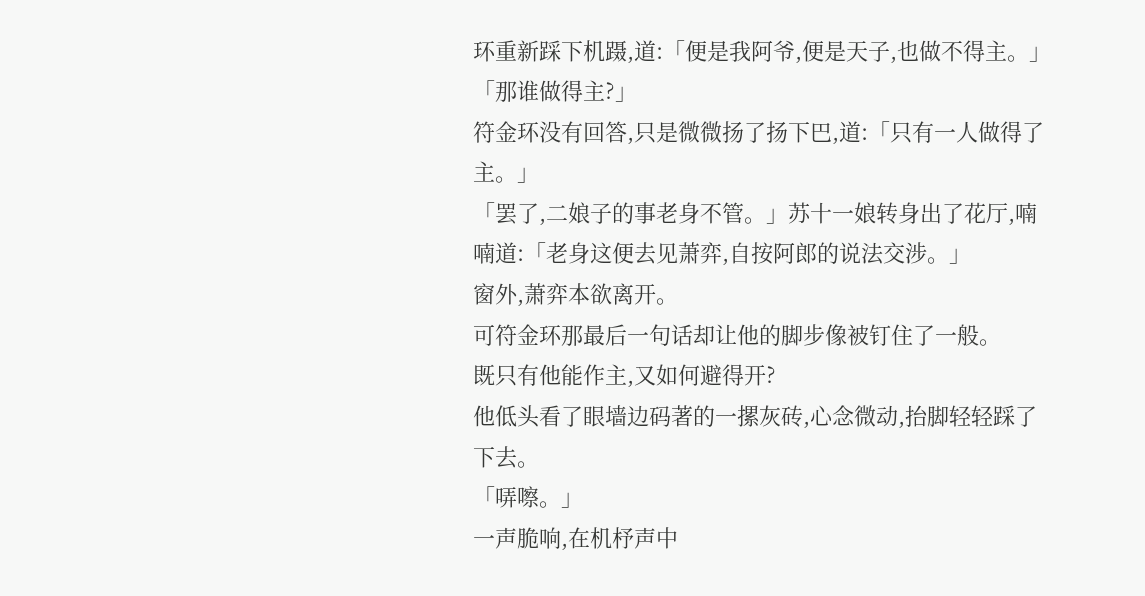环重新踩下机蹑,道:「便是我阿爷,便是天子,也做不得主。」
「那谁做得主?」
符金环没有回答,只是微微扬了扬下巴,道:「只有一人做得了主。」
「罢了,二娘子的事老身不管。」苏十一娘转身出了花厅,喃喃道:「老身这便去见萧弈,自按阿郎的说法交涉。」
窗外,萧弈本欲离开。
可符金环那最后一句话却让他的脚步像被钉住了一般。
既只有他能作主,又如何避得开?
他低头看了眼墙边码著的一摞灰砖,心念微动,抬脚轻轻踩了下去。
「哢嚓。」
一声脆响,在机杼声中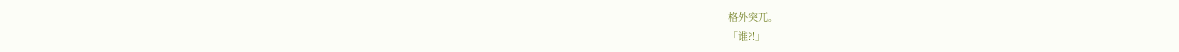格外突兀。
「谁?!」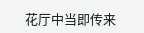花厅中当即传来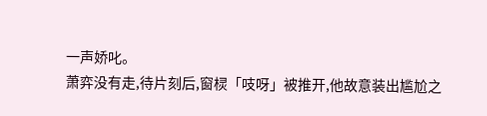一声娇叱。
萧弈没有走,待片刻后,窗棂「吱呀」被推开,他故意装出尴尬之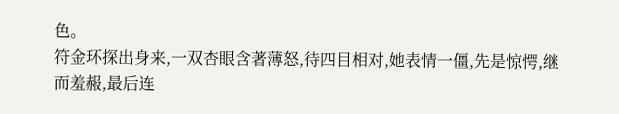色。
符金环探出身来,一双杏眼含著薄怒,待四目相对,她表情一僵,先是惊愕,继而羞赧,最后连